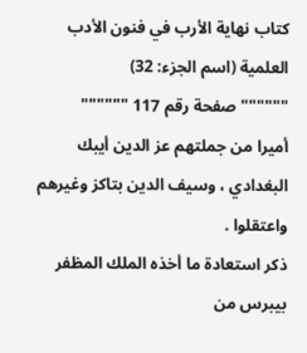كتاب نهاية الأرب في فنون الأدب العلمية (اسم الجزء: 32)
"""""" صفحة رقم 117 """"""
أميرا من جملتهم عز الدين أيبك البغدادي ، وسيف الدين بتاكز وغيرهم
واعتقلوا .
ذكر استعادة ما أخذه الملك المظفر بيبرس من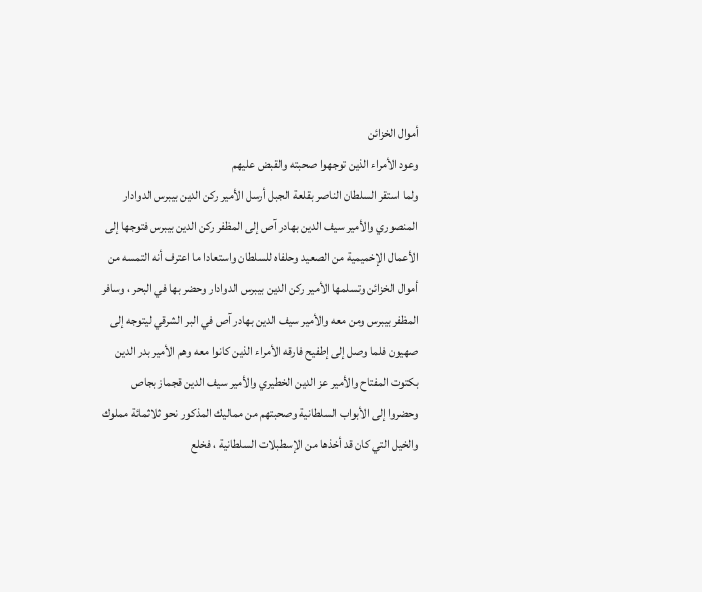أموال الخزائن
وعود الأمراء الذين توجهوا صحبته والقبض عليهم
ولما استقر السلطان الناصر بقلعة الجبل أرسل الأمير ركن الدين بيبرس الدوادار
المنصوري والأمير سيف الدين بهادر آص إلى المظفر ركن الدين بيبرس فتوجها إلى
الأعمال الإخميمية من الصعيد وحلفاه للسلطان واستعادا ما اعترف أنه التمسه من
أموال الخزائن وتسلمها الأمير ركن الدين بيبرس الدوادار وحضر بها في البحر ، وسافر
المظفر بيبرس ومن معه والأمير سيف الدين بهادر آص في البر الشرقي ليتوجه إلى
صهيون فلما وصل إلى إطفيح فارقه الأمراء الذين كانوا معه وهم الأمير بدر الدين
بكتوت المفتاح والأمير عز الدين الخطيري والأمير سيف الدين قجماز بجاص
وحضروا إلى الأبواب السلطانية وصحبتهم من مماليك المذكور نحو ثلاثمائة مملوك
والخيل التي كان قد أخذها من الإسطبلات السلطانية ، فخلع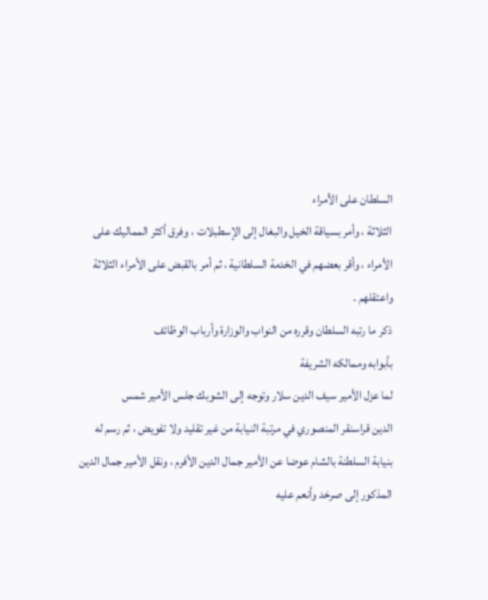السلطان على الأمراء
الثلاثة ، وأمر بسياقة الخيل والبغال إلى الإسطبلات ، وفرق أكثر المماليك على
الأمراء ، وأقر بعضهم في الخدمة السلطانية ، ثم أمر بالقبض على الأمراء الثلاثة
واعتقلهم .
ذكر ما رتبه السلطان وقرره من النواب والوزارة وأرباب الوظائف
بأبوابه وممالكه الشريفة
لما عزل الأمير سيف الدين سلار وتوجه إلى الشوبك جلس الأمير شمس
الدين قراسنقر المنصوري في مرتبة النيابة من غير تقليد ولا تفويض ، ثم رسم له
بنيابة السلطنة بالشام عوضا عن الأمير جمال الدين الأفرم ، ونقل الأمير جمال الدين
المذكور إلى صرخد وأنعم عليه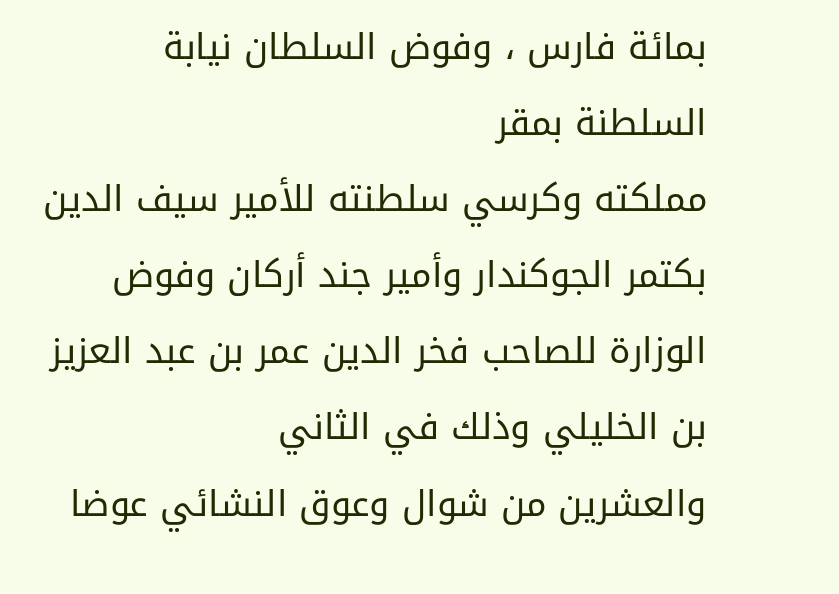بمائة فارس ، وفوض السلطان نيابة السلطنة بمقر
مملكته وكرسي سلطنته للأمير سيف الدين بكتمر الجوكندار وأمير جند أركان وفوض
الوزارة للصاحب فخر الدين عمر بن عبد العزيز بن الخليلي وذلك في الثاني
والعشرين من شوال وعوق النشائي عوضا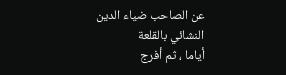عن الصاحب ضياء الدين النشائي بالقلعة
أياما ، ثم أفرج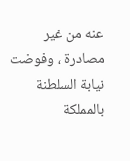عنه من غير مصادرة ، وفوضت نيابة السلطنة بالمملكة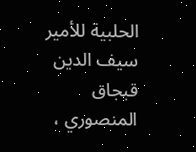الحلبية للأمير
سيف الدين قبجاق المنصوري ،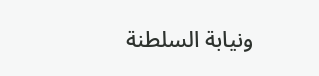ونيابة السلطنة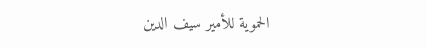الحموية للأمير سيف الدين